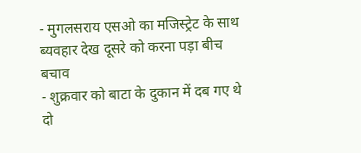- मुगलसराय एसओ का मजिस्ट्रेट के साथ ब्यवहार देख दूसरे को करना पड़ा बीच बचाव
- शुक्रवार को बाटा के दुकान में दब गए थे दो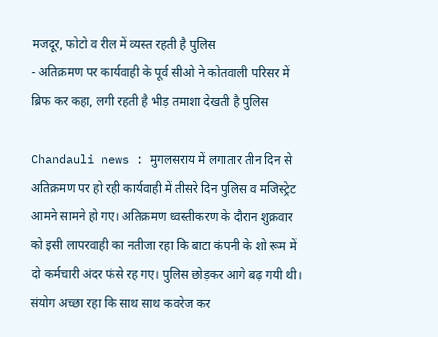मजदूर, फोटो व रील में व्यस्त रहती है पुलिस
- अतिक्रमण पर कार्यवाही के पूर्व सीओ ने कोतवाली परिसर में ब्रिफ कर कहा, लगी रहती है भीड़ तमाशा देखती है पुलिस

Chandauli news : मुगलसराय में लगातार तीन दिन से अतिक्रमण पर हो रही कार्यवाही में तीसरे दिन पुलिस व मजिस्ट्रेट आमने सामने हो गए। अतिक्रमण ध्वस्तीकरण के दौरान शुक्रवार को इसी लापरवाही का नतीजा रहा कि बाटा कंपनी के शो रूम में दो कर्मचारी अंदर फंसे रह गए। पुलिस छोड़कर आगे बढ़ गयी थी। संयोग अच्छा रहा कि साथ साथ कवरेज कर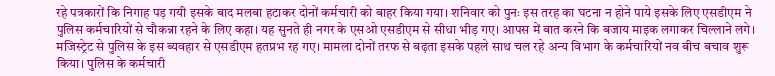रहे पत्रकारों कि निगाह पड़ गयी इसके बाद मलबा हटाकर दोनों कर्मचारी को बाहर किया गया। शनिवार को पुनः इस तरह का घटना न होने पाये इसके लिए एसडीएम ने पुलिस कर्मचारियों से चौकन्ना रहने के लिए कहा। यह सुनते ही नगर के एसओ एसडीएम से सीधा भीड़ गए। आपस में बात करने कि बजाय माइक लगाकर चिल्लाने लगे।
मजिस्ट्रेट से पुलिस के इस ब्यवहार से एसडीएम हतप्रभ रह गए। मामला दोनों तरफ से बढ़ता इसके पहले साथ चल रहे अन्य विभाग के कर्मचारियों नव बीच बचाव शुरू किया। पुलिस के कर्मचारी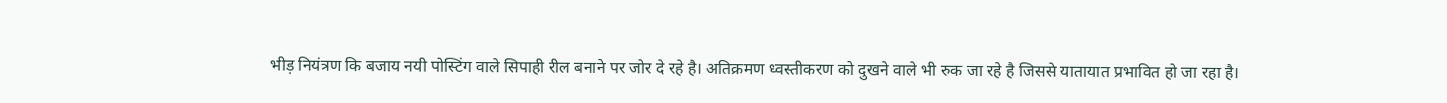भीड़ नियंत्रण कि बजाय नयी पोस्टिंग वाले सिपाही रील बनाने पर जोर दे रहे है। अतिक्रमण ध्वस्तीकरण को दुखने वाले भी रुक जा रहे है जिससे यातायात प्रभावित हो जा रहा है।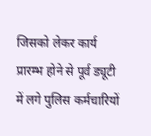जिसको लेकर कार्य प्रारम्भ होने से पूर्व ड्यूटी में लगे पुलिस कर्मचारियों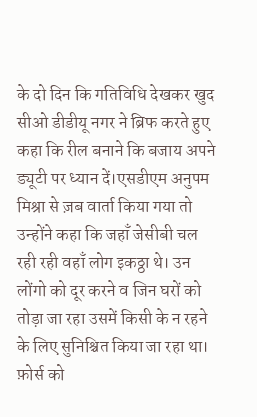के दो दिन कि गतिविधि देखकर खुद सीओ डीडीयू नगर ने ब्रिफ करते हुए कहा कि रील बनाने कि बजाय अपने ड्यूटी पर ध्यान दें।एसडीएम अनुपम मिश्रा से ज़ब वार्ता किया गया तो उन्होंने कहा कि जहाँ जेसीबी चल रही रही वहाँ लोग इकठ्ठा थे। उन लोंगो को दूर करने व जिन घरों को तोड़ा जा रहा उसमें किसी के न रहने के लिए सुनिश्चित किया जा रहा था। फ़ोर्स को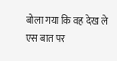बोला गया कि वह देख ले एस बात पर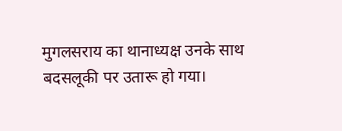मुगलसराय का थानाध्यक्ष उनके साथ बदसलूकी पर उतारू हो गया।